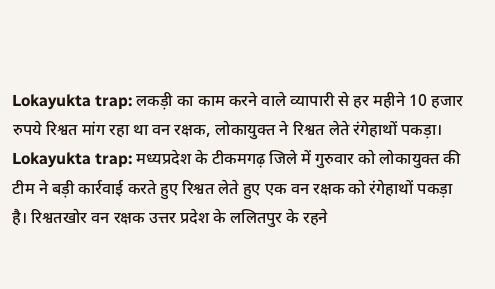Lokayukta trap: लकड़ी का काम करने वाले व्यापारी से हर महीने 10 हजार रुपये रिश्वत मांग रहा था वन रक्षक, लोकायुक्त ने रिश्वत लेते रंगेहाथों पकड़ा।
Lokayukta trap: मध्यप्रदेश के टीकमगढ़ जिले में गुरुवार को लोकायुक्त की टीम ने बड़ी कार्रवाई करते हुए रिश्वत लेते हुए एक वन रक्षक को रंगेहाथों पकड़ा है। रिश्वतखोर वन रक्षक उत्तर प्रदेश के ललितपुर के रहने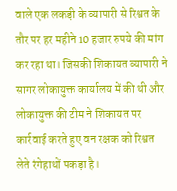वाले एक लकड़ी के व्यापारी से रिश्वत के तौर पर हर महीने 10 हजार रुपये की मांग कर रहा था। जिसकी शिकायत व्यापारी ने सागर लोकायुक्त कार्यालय में की थी और लोकायुक्त की टीम ने शिकायत पर कार्रवाई करते हुए वन रक्षक को रिश्वत लेते रंगेहाथों पकड़ा है।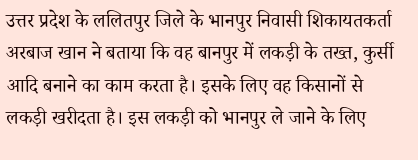उत्तर प्रदेश के ललितपुर जिले के भानपुर निवासी शिकायतकर्ता अरबाज खान ने बताया कि वह बानपुर में लकड़ी के तख्त, कुर्सी आदि बनाने का काम करता है। इसके लिए वह किसानों से लकड़ी खरीदता है। इस लकड़ी को भानपुर ले जाने के लिए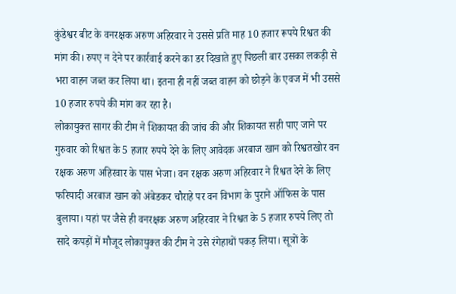कुंडेश्वर बीट के वनरक्षक अरुण अहिरवार ने उससे प्रति माह 10 हजार रूपये रिश्वत की मांग की। रुपए न देने पर कार्रवाई करने का डर दिखाते हुए पिछली बार उसका लकड़ी से भरा वाहन जब्त कर लिया था। इतना ही नहीं जब्त वाहन को छोड़ने के एवज में भी उससे 10 हजार रुपये की मांग कर रहा है।
लोकायुक्त सागर की टीम ने शिकायत की जांच की और शिकायत सही पाए जाने पर गुरुवार को रिश्वत के 5 हजार रुपये देने के लिए आवेदक अरबाज खान को रिश्वतखोर वन रक्षक अरुण अहिरवार के पास भेजा। वन रक्षक अरुण अहिरवार ने रिश्वत देने के लिए फरियादी अरबाज खान को अंबेडकर चौराहे पर वन विभाग के पुराने ऑफिस के पास बुलाया। यहां पर जैसे ही वनरक्षक अरुण अहिरवार ने रिश्वत के 5 हजार रुपये लिए तो सादे कपड़ों में मौजूद लोकायुक्त की टीम ने उसे रंगेहाथों पकड़ लिया। सूत्रों के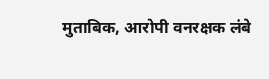मुताबिक, आरोपी वनरक्षक लंबे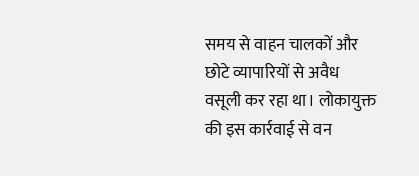समय से वाहन चालकों और छोटे व्यापारियों से अवैध वसूली कर रहा था। लोकायुक्त की इस कार्रवाई से वन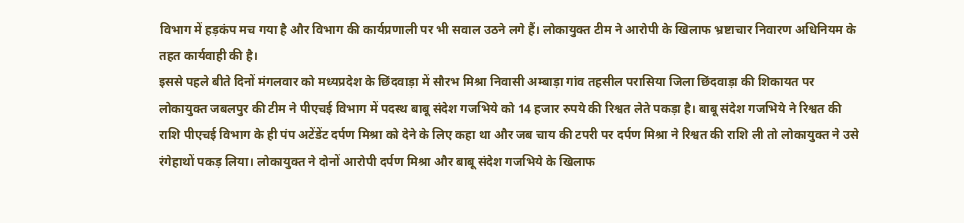विभाग में हड़कंप मच गया है और विभाग की कार्यप्रणाली पर भी सवाल उठने लगे हैं। लोकायुक्त टीम ने आरोपी के खिलाफ भ्रष्टाचार निवारण अधिनियम के तहत कार्यवाही की है।
इससे पहले बीते दिनों मंगलवार को मध्यप्रदेश के छिंदवाड़ा में सौरभ मिश्रा निवासी अम्बाड़ा गांव तहसील परासिया जिला छिंदवाड़ा की शिकायत पर लोकायुक्त जबलपुर की टीम ने पीएचई विभाग में पदस्थ बाबू संदेश गजभिये को 14 हजार रुपये की रिश्वत लेते पकड़ा है। बाबू संदेश गजभिये ने रिश्वत की राशि पीएचई विभाग के ही पंप अटेंडेंट दर्पण मिश्रा को देने के लिए कहा था और जब चाय की टपरी पर दर्पण मिश्रा ने रिश्वत की राशि ली तो लोकायुक्त ने उसे रंगेहाथों पकड़ लिया। लोकायुक्त ने दोनों आरोपी दर्पण मिश्रा और बाबू संदेश गजभिये के खिलाफ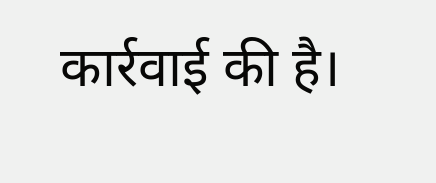कार्रवाई की है।